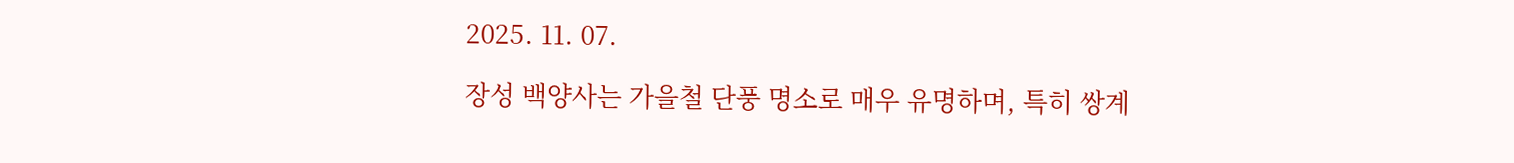2025. 11. 07.

장성 백양사는 가을철 단풍 명소로 매우 유명하며, 특히 쌍계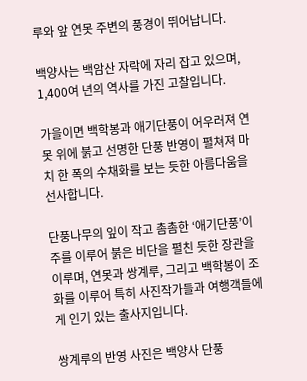루와 앞 연못 주변의 풍경이 뛰어납니다.

백양사는 백암산 자락에 자리 잡고 있으며, 1,400여 년의 역사를 가진 고찰입니다.

가을이면 백학봉과 애기단풍이 어우러져 연못 위에 붉고 선명한 단풍 반영이 펼쳐져 마치 한 폭의 수채화를 보는 듯한 아름다움을 선사합니다.

단풍나무의 잎이 작고 촘촘한 ‘애기단풍’이 주를 이루어 붉은 비단을 펼친 듯한 장관을 이루며, 연못과 쌍계루, 그리고 백학봉이 조화를 이루어 특히 사진작가들과 여행객들에게 인기 있는 출사지입니다.

쌍계루의 반영 사진은 백양사 단풍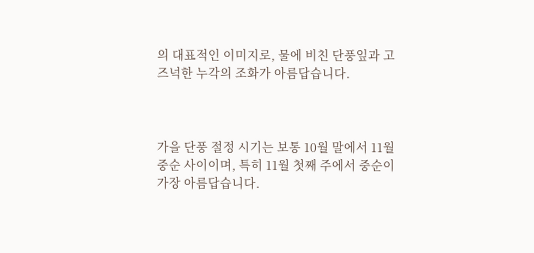의 대표적인 이미지로, 물에 비친 단풍잎과 고즈넉한 누각의 조화가 아름답습니다.



가을 단풍 절정 시기는 보통 10월 말에서 11월 중순 사이이며, 특히 11월 첫째 주에서 중순이 가장 아름답습니다.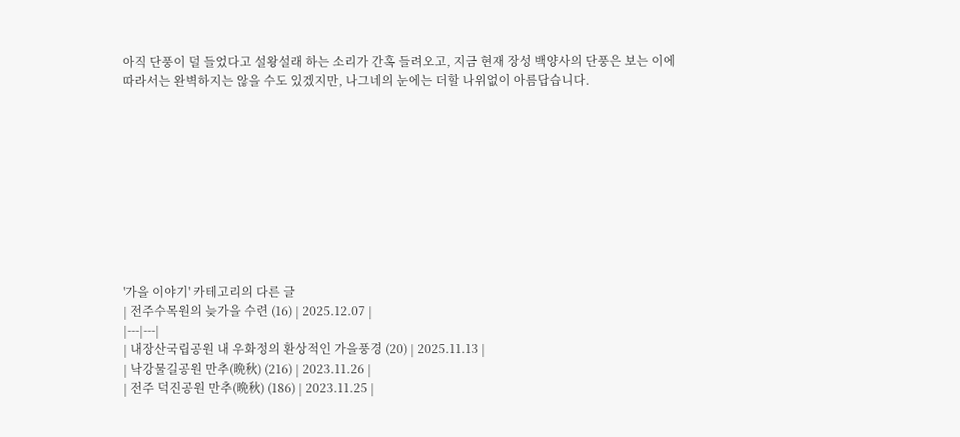아직 단풍이 덜 들었다고 설왕설래 하는 소리가 간혹 들려오고, 지금 현재 장성 백양사의 단풍은 보는 이에 따라서는 완벽하지는 않을 수도 있겠지만, 나그네의 눈에는 더할 나위없이 아름답습니다.










'가을 이야기' 카테고리의 다른 글
| 전주수목원의 늦가을 수련 (16) | 2025.12.07 |
|---|---|
| 내장산국립공원 내 우화정의 환상적인 가을풍경 (20) | 2025.11.13 |
| 낙강물길공원 만추(晩秋) (216) | 2023.11.26 |
| 전주 덕진공원 만추(晩秋) (186) | 2023.11.25 |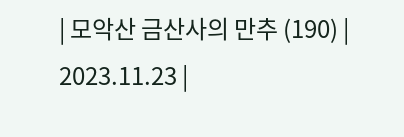| 모악산 금산사의 만추 (190) | 2023.11.23 |